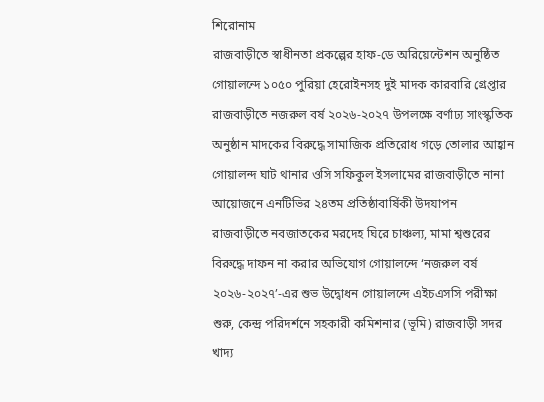শিরোনাম
রাজবাড়ীতে স্বাধীনতা প্রকল্পের হাফ-ডে অরিয়েন্টেশন অনুষ্ঠিত গোয়ালন্দে ১০৫০ পুরিয়া হেরোইনসহ দুই মাদক কারবারি গ্রেপ্তার রাজবাড়ীতে নজরুল বর্ষ ২০২৬-২০২৭ উপলক্ষে বর্ণাঢ্য সাংস্কৃতিক অনুষ্ঠান মাদকের বিরুদ্ধে সামাজিক প্রতিরোধ গড়ে তোলার আহ্বান গোয়ালন্দ ঘাট থানার ওসি সফিকুল ইসলামের রাজবাড়ীতে নানা আয়োজনে এনটিভির ২৪তম প্রতিষ্ঠাবার্ষিকী উদযাপন রাজবাড়ীতে নবজাতকের মরদেহ ঘিরে চাঞ্চল্য, মামা শ্বশুরের বিরুদ্ধে দাফন না করার অভিযোগ গোয়ালন্দে ‘নজরুল বর্ষ ২০২৬-২০২৭’-এর শুভ উদ্বোধন গোয়ালন্দে এইচএসসি পরীক্ষা শুরু, কেন্দ্র পরিদর্শনে সহকারী কমিশনার (ভূমি) রাজবাড়ী সদর খাদ্য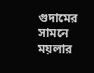গুদামের সামনে ময়লার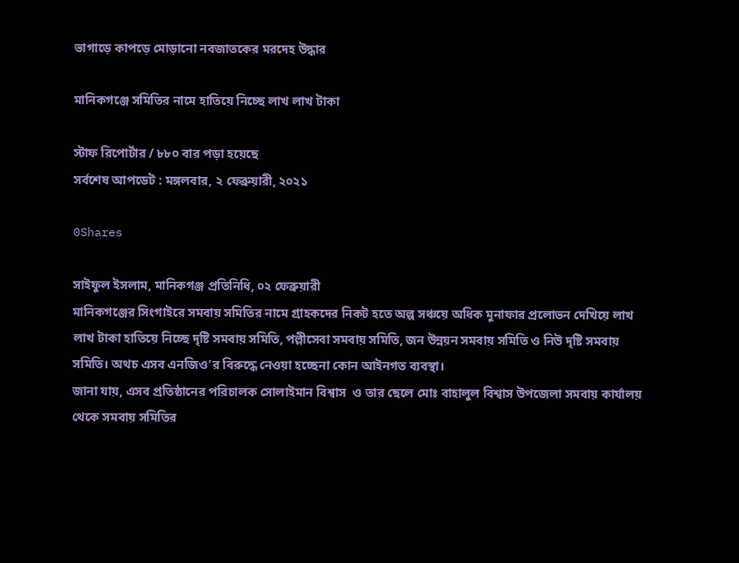ভাগাড়ে কাপড়ে মোড়ানো নবজাতকের মরদেহ উদ্ধার

মানিকগঞ্জে সমিতির নামে হাতিয়ে নিচ্ছে লাখ লাখ টাকা

স্টাফ রিপোর্টার / ৮৮০ বার পড়া হয়েছে
সর্বশেষ আপডেট : মঙ্গলবার, ২ ফেব্রুয়ারী, ২০২১

0Shares

সাইফুল ইসলাম, মানিকগঞ্জ প্রতিনিধি, ০২ ফেব্রুয়ারী
মানিকগঞ্জের সিংগাইরে সমবায় সমিতির নামে গ্রাহকদের নিকট হতে অল্প সঞ্চয়ে অধিক মুনাফার প্রলোভন দেখিয়ে লাখ লাখ টাকা হাতিয়ে নিচ্ছে দৃষ্টি সমবায় সমিতি, পল্লীসেবা সমবায় সমিতি, জন উন্নয়ন সমবায় সমিতি ও নিউ দৃষ্টি সমবায় সমিতি। অথচ এসব এনজিও’র বিরুদ্ধে নেওয়া হচ্ছেনা কোন আইনগত ব্যবস্থা।
জানা যায়, এসব প্রতিষ্ঠানের পরিচালক সোলাইমান বিশ্বাস  ও তার ছেলে মোঃ বাহালুল বিশ্বাস উপজেলা সমবায় কার্যালয় থেকে সমবায় সমিতির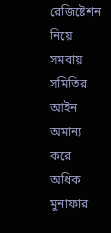রেজিষ্টেশন নিয়ে সমবায় সমিতির আইন অমান্য করে অধিক মুনাফার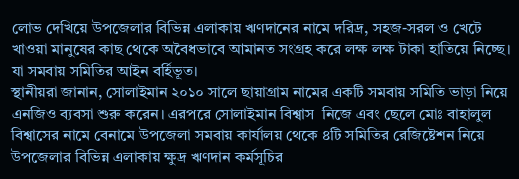লোভ দেখিয়ে উপজেলার বিভিন্ন এলাকায় ঋণদানের নামে দরিদ্র, সহজ-সরল ও খেটে খাওয়া মানুষের কাছ থেকে অবৈধভাবে আমানত সংগ্রহ করে লক্ষ লক্ষ টাকা হাতিয়ে নিচ্ছে। যা সমবায় সমিতির আইন বর্হিভূত।
স্থানীয়রা জানান, সোলাইমান ২০১০ সালে ছায়াগ্রাম নামের একটি সমবায় সমিতি ভাড়া নিয়ে এনজিও ব্যবসা শুরু করেন। এরপরে সোলাইমান বিশ্বাস  নিজে এবং ছেলে মোঃ বাহালুল বিশ্বাসের নামে বেনামে উপজেলা সমবায় কার্যালয় থেকে ৪টি সমিতির রেজিষ্টেশন নিয়ে উপজেলার বিভিন্ন এলাকায় ক্ষুদ্র ঋণদান কর্মসূচির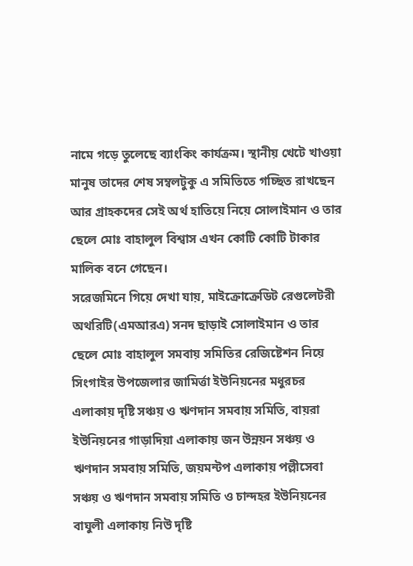নামে গড়ে তুলেছে ব্যাংকিং কার্যক্রম। স্থানীয় খেটে খাওয়া মানুষ তাদের শেষ সম্বলটুকু এ সমিতিতে গচ্ছিত রাখছেন আর গ্রাহকদের সেই অর্থ হাতিয়ে নিয়ে সোলাইমান ও তার ছেলে মোঃ বাহালুল বিশ্বাস এখন কোটি কোটি টাকার মালিক বনে গেছেন।
সরেজমিনে গিয়ে দেখা যায়, মাইক্রোক্রেডিট রেগুলেটরী অথরিটি(এমআরএ) সনদ ছাড়াই সোলাইমান ও তার ছেলে মোঃ বাহালুল সমবায় সমিতির রেজিষ্টেশন নিয়ে সিংগাইর উপজেলার জামির্ত্তা ইউনিয়নের মধুরচর এলাকায় দৃষ্টি সঞ্চয় ও ঋণদান সমবায় সমিতি, বায়রা ইউনিয়নের গাড়াদিয়া এলাকায় জন উন্নয়ন সঞ্চয় ও ঋণদান সমবায় সমিতি, জয়মন্টপ এলাকায় পল্লীসেবা সঞ্চয় ও ঋণদান সমবায় সমিতি ও চান্দহর ইউনিয়নের বাঘুলী এলাকায় নিউ দৃষ্টি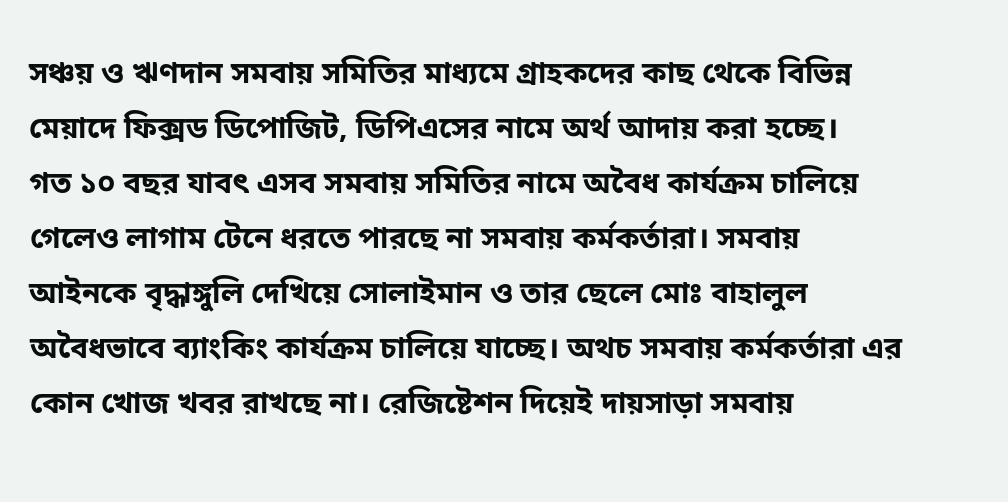সঞ্চয় ও ঋণদান সমবায় সমিতির মাধ্যমে গ্রাহকদের কাছ থেকে বিভিন্ন মেয়াদে ফিক্সড ডিপোজিট, ডিপিএসের নামে অর্থ আদায় করা হচ্ছে।
গত ১০ বছর যাবৎ এসব সমবায় সমিতির নামে অবৈধ কার্যক্রম চালিয়ে গেলেও লাগাম টেনে ধরতে পারছে না সমবায় কর্মকর্তারা। সমবায় আইনকে বৃদ্ধাঙ্গুলি দেখিয়ে সোলাইমান ও তার ছেলে মোঃ বাহালুল অবৈধভাবে ব্যাংকিং কার্যক্রম চালিয়ে যাচ্ছে। অথচ সমবায় কর্মকর্তারা এর কোন খোজ খবর রাখছে না। রেজিষ্টেশন দিয়েই দায়সাড়া সমবায়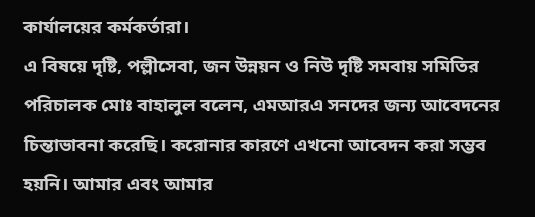কার্যালয়ের কর্মকর্তারা।
এ বিষয়ে দৃষ্টি, পল্লীসেবা, জন উন্নয়ন ও নিউ দৃষ্টি সমবায় সমিতির পরিচালক মোঃ বাহালুল বলেন, এমআরএ সনদের জন্য আবেদনের চিন্তাভাবনা করেছি। করোনার কারণে এখনো আবেদন করা সম্ভব হয়নি। আমার এবং আমার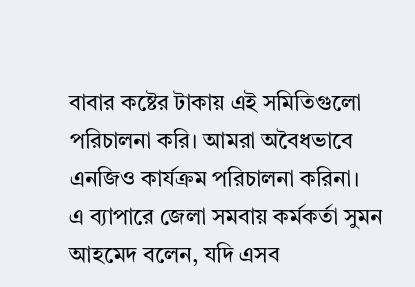বাবার কষ্টের টাকায় এই সমিতিগুলো পরিচালনা করি। আমরা অবৈধভাবে এনজিও কার্যক্রম পরিচালনা করিনা।
এ ব্যাপারে জেলা সমবায় কর্মকর্তা সুমন আহমেদ বলেন, যদি এসব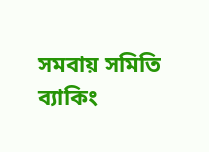সমবায় সমিতি ব্যাকিং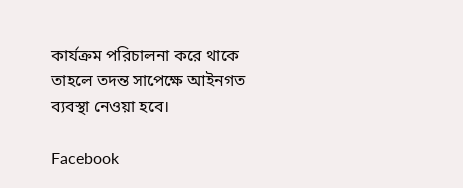কার্যক্রম পরিচালনা করে থাকে তাহলে তদন্ত সাপেক্ষে আইনগত ব্যবস্থা নেওয়া হবে।

Facebook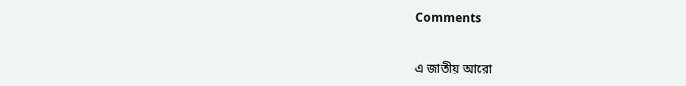Comments


এ জাতীয় আরো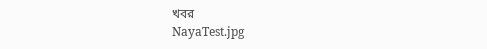খবর
NayaTest.jpg